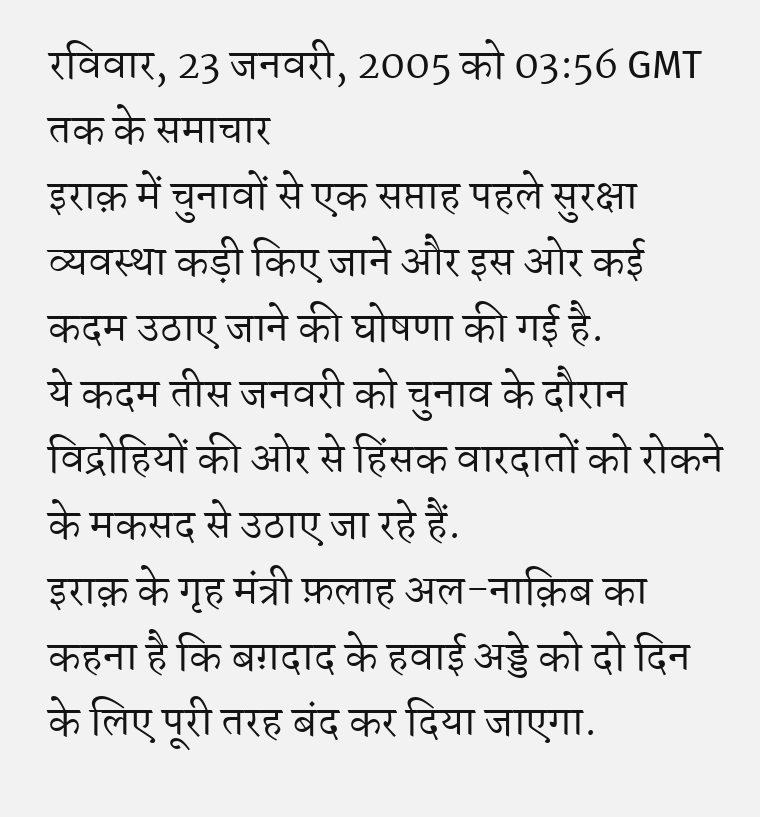रविवार, 23 जनवरी, 2005 को 03:56 GMT तक के समाचार
इराक़ में चुनावों से एक सप्ताह पहले सुरक्षा व्यवस्था कड़ी किए जाने और इस ओर कई कदम उठाए जाने की घोषणा की गई है.
ये कदम तीस जनवरी को चुनाव के दौरान विद्रोहियों की ओर से हिंसक वारदातों को रोकने के मकसद से उठाए जा रहे हैं.
इराक़ के गृह मंत्री फ़लाह अल-नाक़िब का कहना है कि बग़दाद के हवाई अड्डे को दो दिन के लिए पूरी तरह बंद कर दिया जाएगा.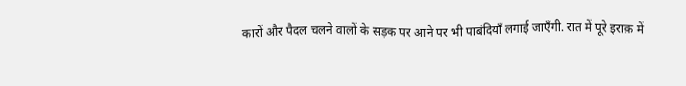कारों और पैदल चलने वालों के सड़क पर आने पर भी पाबंदियाँ लगाई जाएँगी. रात में पूरे इराक़ में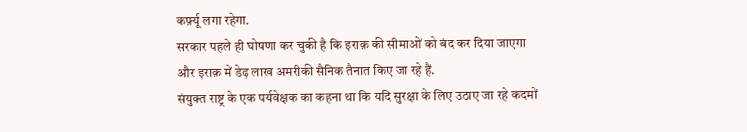कर्फ़्यू लगा रहेगा.
सरकार पहले ही घोषणा कर चुकी है कि इराक़ की सीमाओं को बंद कर दिया जाएगा और इराक़ में डेढ़ लाख अमरीकी सैनिक तैनात किए जा रहे हैं.
संयुक्त राष्ट्र के एक पर्यवेक्षक का कहना था कि यदि सुरक्षा के लिए उठाए जा रहे कदमों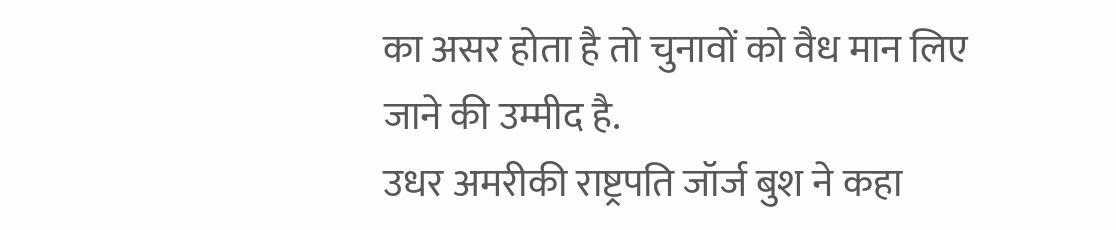का असर होता है तो चुनावों को वैध मान लिए जाने की उम्मीद है.
उधर अमरीकी राष्ट्रपति जॉर्ज बुश ने कहा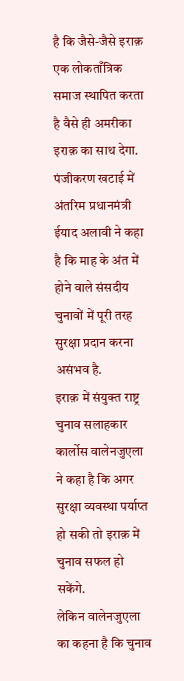है कि जैसे-जैसे इराक़ एक लोकताँत्रिक समाज स्थापित करता है वैसे ही अमरीका इराक़ का साथ देगा.
पंजीकरण खटाई में
अंतरिम प्रधानमंत्री ईयाद अलावी ने कहा है कि माह के अंत में होने वाले संसदीय चुनावों में पूरी तरह सुरक्षा प्रदान करना असंभव है.
इराक़ में संयुक्त राष्ट्र चुनाव सलाहकार कार्लोस वालेनजुएला ने कहा है कि अगर सुरक्षा व्यवस्था पर्याप्त हो सकी तो इराक़ में चुनाव सफल हो सकेंगे.
लेकिन वालेनजुएला का कहना है कि चुनाव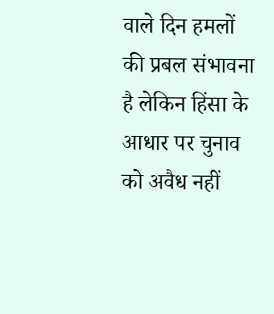वाले दिन हमलों की प्रबल संभावना है लेकिन हिंसा के आधार पर चुनाव को अवैध नहीं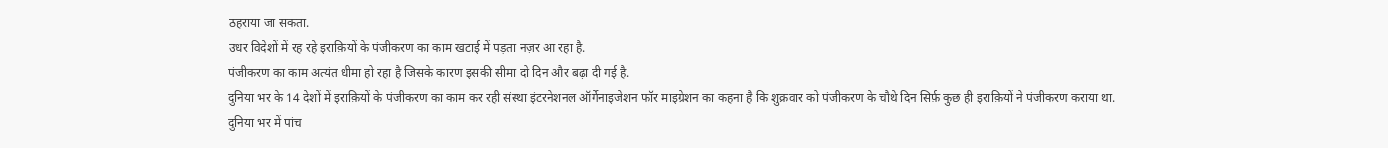ठहराया जा सकता.
उधर विदेशों में रह रहे इराक़ियों के पंजीकरण का काम खटाई में पड़ता नज़र आ रहा है.
पंजीकरण का काम अत्यंत धीमा हो रहा है जिसके कारण इसकी सीमा दो दिन और बढ़ा दी गई है.
दुनिया भर के 14 देशों में इराक़ियों के पंजीकरण का काम कर रही संस्था इंटरनेशनल ऑर्गेनाइजेशन फॉर माइग्रेशन का कहना है कि शुक्रवार को पंजीकरण के चौथे दिन सिर्फ़ कुछ ही इराक़ियों ने पंजीकरण कराया था.
दुनिया भर में पांच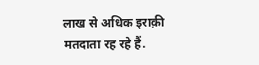लाख से अधिक इराक़ी मतदाता रह रहे हैं.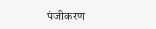पंजीकरण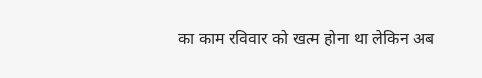का काम रविवार को खत्म होना था लेकिन अब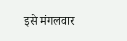इसे मंगलवार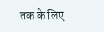तक के लिए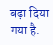बढ़ा दिया गया है.